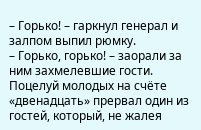– Горько! – гаркнул генерал и залпом выпил рюмку.
– Горько, горько! – заорали за ним захмелевшие гости.
Поцелуй молодых на счёте «двенадцать» прервал один из гостей, который, не жалея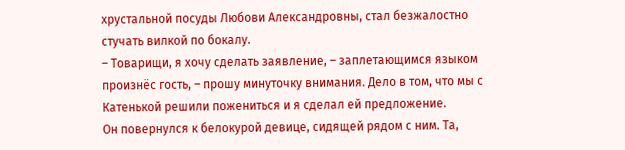хрустальной посуды Любови Александровны, стал безжалостно стучать вилкой по бокалу.
– Товарищи, я хочу сделать заявление, – заплетающимся языком произнёс гость, – прошу минуточку внимания. Дело в том, что мы с Катенькой решили пожениться и я сделал ей предложение.
Он повернулся к белокурой девице, сидящей рядом с ним. Та,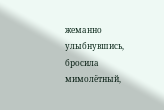жеманно улыбнувшись, бросила мимолётный,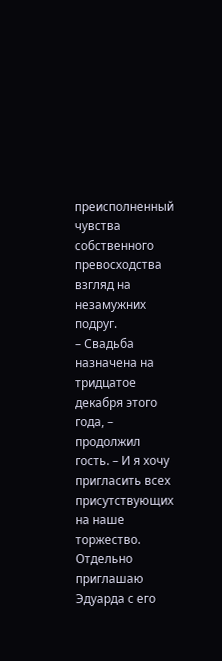преисполненный чувства собственного превосходства взгляд на незамужних подруг.
– Свадьба назначена на тридцатое декабря этого года, – продолжил гость. – И я хочу пригласить всех присутствующих на наше торжество. Отдельно приглашаю Эдуарда с его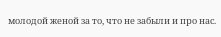молодой женой за то, что не забыли и про нас.